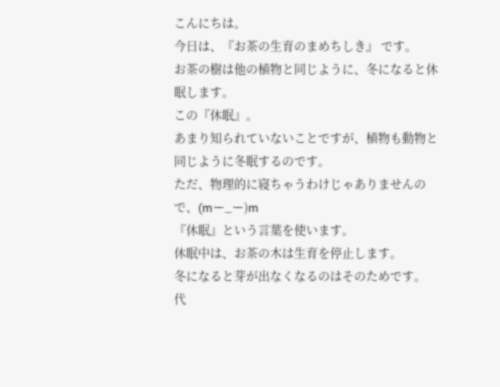こんにちは。
今日は、『お茶の生育のまめちしき』 です。
お茶の樹は他の植物と同じように、冬になると休眠します。
この『休眠』。
あまり知られていないことですが、植物も動物と同じように冬眠するのです。
ただ、物理的に寝ちゃうわけじゃありませんので、(mー_ー)m
『休眠』という言葉を使います。
休眠中は、お茶の木は生育を停止します。
冬になると芽が出なくなるのはそのためです。
代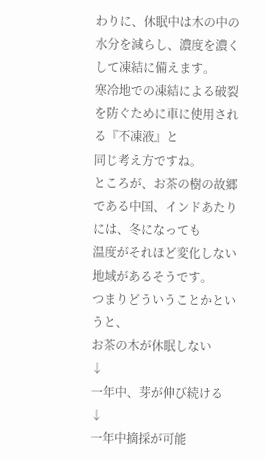わりに、休眠中は木の中の水分を減らし、濃度を濃くして凍結に備えます。
寒冷地での凍結による破裂を防ぐために車に使用される『不凍液』と
同じ考え方ですね。
ところが、お茶の樹の故郷である中国、インドあたりには、冬になっても
温度がそれほど変化しない地域があるそうです。
つまりどういうことかというと、
お茶の木が休眠しない
↓
一年中、芽が伸び続ける
↓
一年中摘採が可能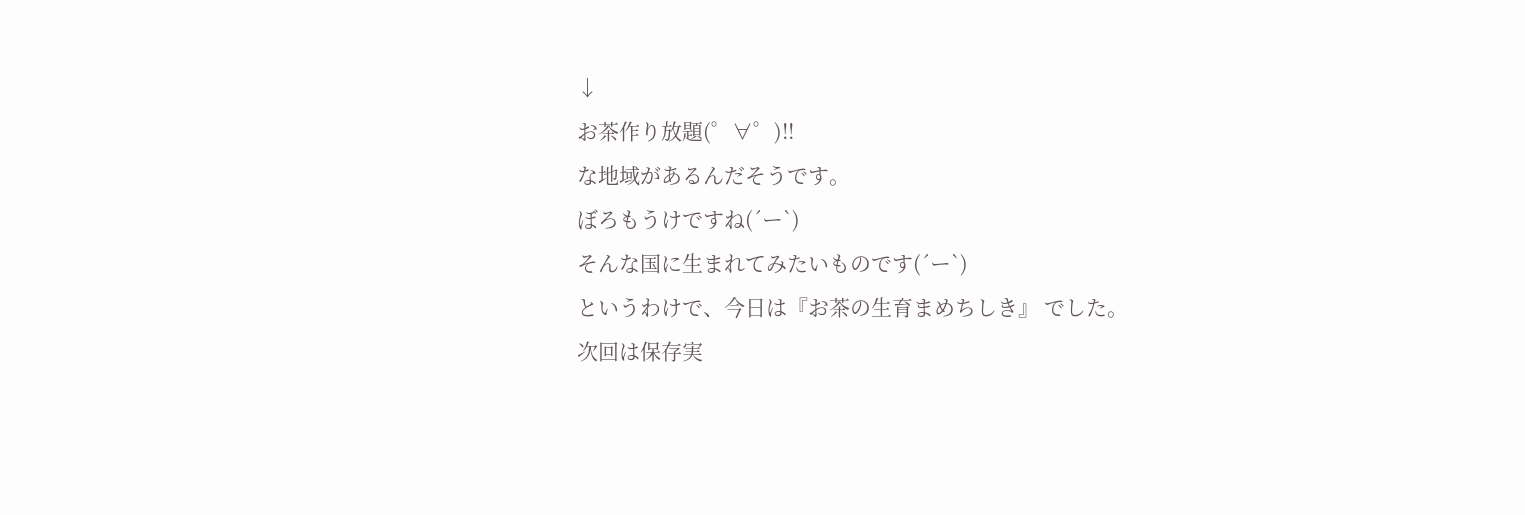↓
お茶作り放題(゜∀゜)!!
な地域があるんだそうです。
ぼろもうけですね(´ー`)
そんな国に生まれてみたいものです(´ー`)
というわけで、今日は『お茶の生育まめちしき』 でした。
次回は保存実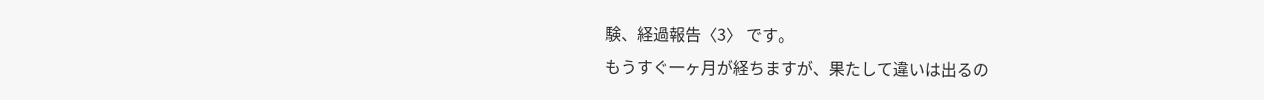験、経過報告〈3〉 です。
もうすぐ一ヶ月が経ちますが、果たして違いは出るの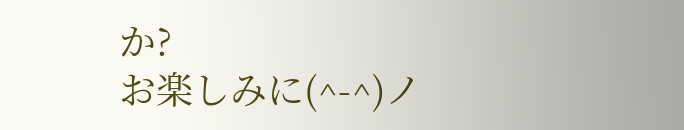か?
お楽しみに(^-^)ノ